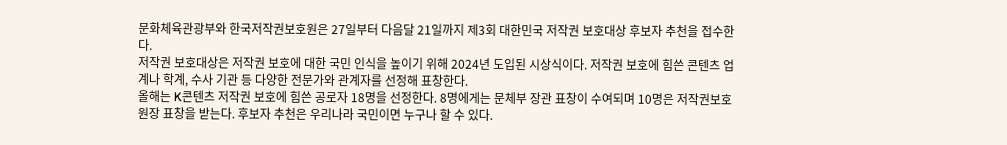문화체육관광부와 한국저작권보호원은 27일부터 다음달 21일까지 제3회 대한민국 저작권 보호대상 후보자 추천을 접수한다.
저작권 보호대상은 저작권 보호에 대한 국민 인식을 높이기 위해 2024년 도입된 시상식이다. 저작권 보호에 힘쓴 콘텐츠 업계나 학계, 수사 기관 등 다양한 전문가와 관계자를 선정해 표창한다.
올해는 K콘텐츠 저작권 보호에 힘쓴 공로자 18명을 선정한다. 8명에게는 문체부 장관 표창이 수여되며 10명은 저작권보호원장 표창을 받는다. 후보자 추천은 우리나라 국민이면 누구나 할 수 있다.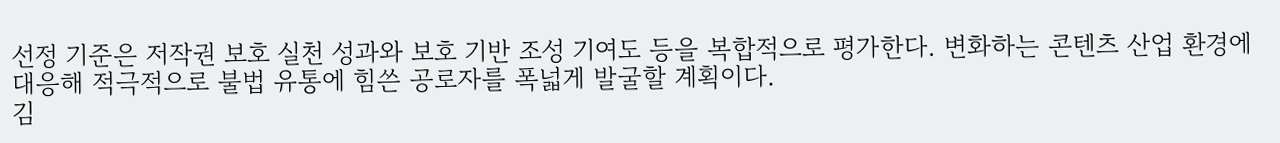선정 기준은 저작권 보호 실천 성과와 보호 기반 조성 기여도 등을 복합적으로 평가한다. 변화하는 콘텐츠 산업 환경에 대응해 적극적으로 불법 유통에 힘쓴 공로자를 폭넓게 발굴할 계획이다.
김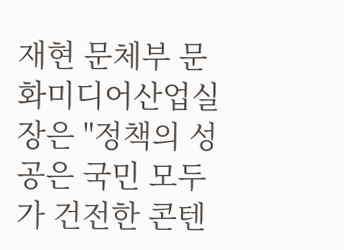재현 문체부 문화미디어산업실장은 "정책의 성공은 국민 모두가 건전한 콘텐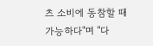츠 소비에 동참할 때 가능하다"며 "다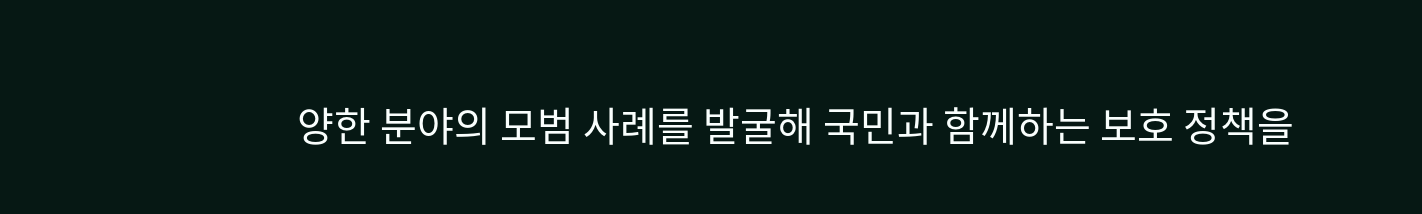양한 분야의 모범 사례를 발굴해 국민과 함께하는 보호 정책을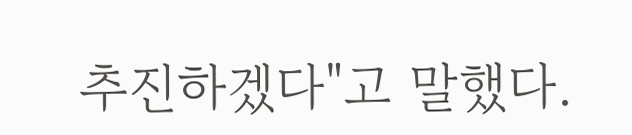추진하겠다"고 말했다.